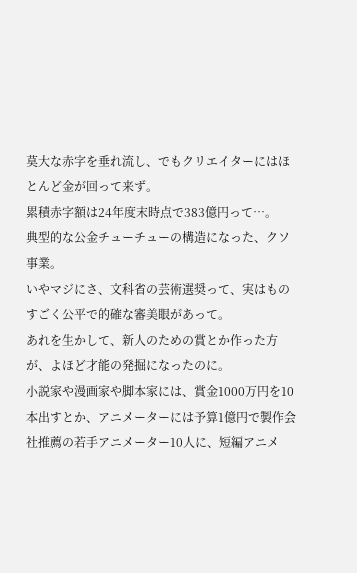莫大な赤字を垂れ流し、でもクリエイターにはほとんど金が回って来ず。
累積赤字額は24年度末時点で383億円って…。
典型的な公金チューチューの構造になった、クソ事業。
いやマジにさ、文科省の芸術選奨って、実はものすごく公平で的確な審美眼があって。
あれを生かして、新人のための賞とか作った方が、よほど才能の発掘になったのに。
小説家や漫画家や脚本家には、賞金1000万円を10本出すとか、アニメーターには予算1億円で製作会社推薦の若手アニメーター10人に、短編アニメ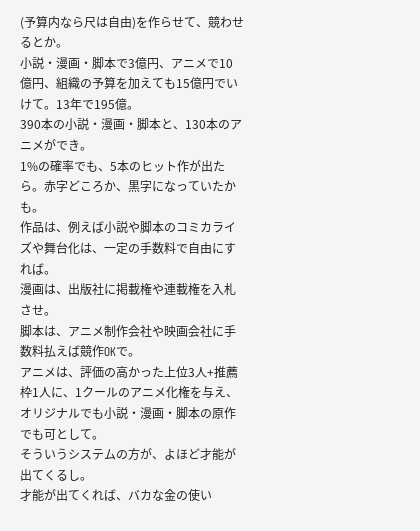(予算内なら尺は自由)を作らせて、競わせるとか。
小説・漫画・脚本で3億円、アニメで10億円、組織の予算を加えても15億円でいけて。13年で195億。
390本の小説・漫画・脚本と、130本のアニメができ。
1%の確率でも、5本のヒット作が出たら。赤字どころか、黒字になっていたかも。
作品は、例えば小説や脚本のコミカライズや舞台化は、一定の手数料で自由にすれば。
漫画は、出版社に掲載権や連載権を入札させ。
脚本は、アニメ制作会社や映画会社に手数料払えば競作OKで。
アニメは、評価の高かった上位3人+推薦枠1人に、1クールのアニメ化権を与え、オリジナルでも小説・漫画・脚本の原作でも可として。
そういうシステムの方が、よほど才能が出てくるし。
才能が出てくれば、バカな金の使い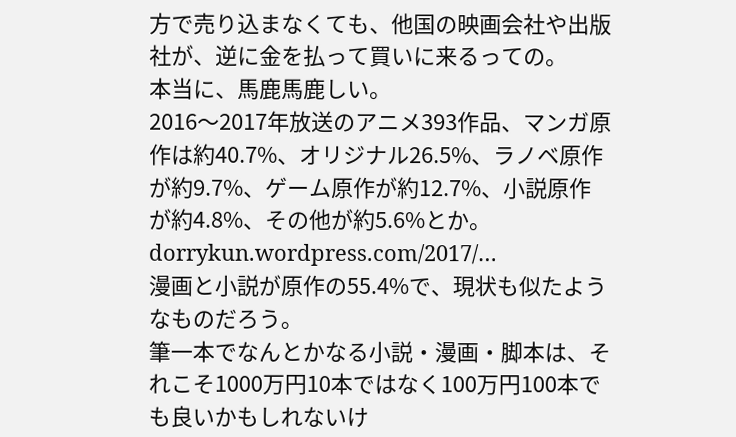方で売り込まなくても、他国の映画会社や出版社が、逆に金を払って買いに来るっての。
本当に、馬鹿馬鹿しい。
2016〜2017年放送のアニメ393作品、マンガ原作は約40.7%、オリジナル26.5%、ラノベ原作が約9.7%、ゲーム原作が約12.7%、小説原作が約4.8%、その他が約5.6%とか。
dorrykun.wordpress.com/2017/…
漫画と小説が原作の55.4%で、現状も似たようなものだろう。
筆一本でなんとかなる小説・漫画・脚本は、それこそ1000万円10本ではなく100万円100本でも良いかもしれないけ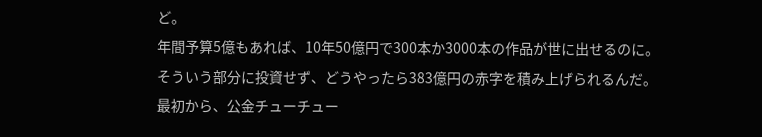ど。
年間予算5億もあれば、10年50億円で300本か3000本の作品が世に出せるのに。
そういう部分に投資せず、どうやったら383億円の赤字を積み上げられるんだ。
最初から、公金チューチュー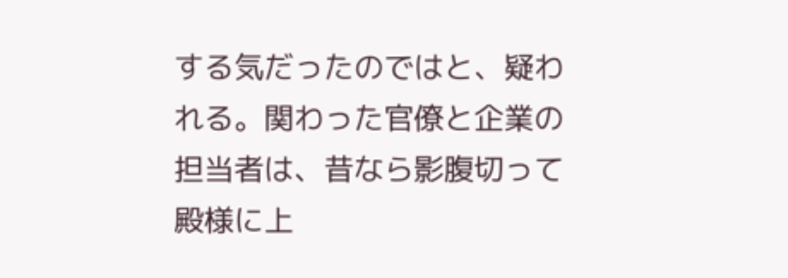する気だったのではと、疑われる。関わった官僚と企業の担当者は、昔なら影腹切って殿様に上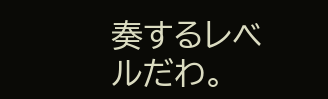奏するレベルだわ。